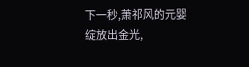下一秒,萧祁风的元婴绽放出金光,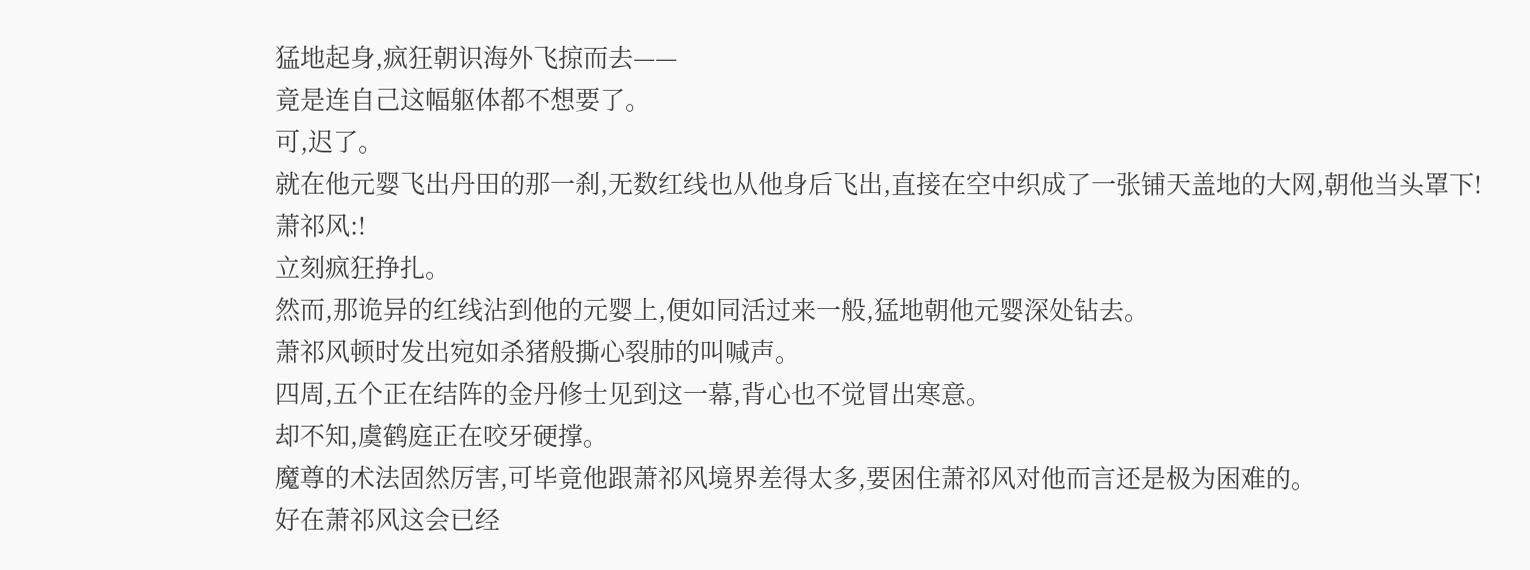猛地起身,疯狂朝识海外飞掠而去——
竟是连自己这幅躯体都不想要了。
可,迟了。
就在他元婴飞出丹田的那一刹,无数红线也从他身后飞出,直接在空中织成了一张铺天盖地的大网,朝他当头罩下!
萧祁风:!
立刻疯狂挣扎。
然而,那诡异的红线沾到他的元婴上,便如同活过来一般,猛地朝他元婴深处钻去。
萧祁风顿时发出宛如杀猪般撕心裂肺的叫喊声。
四周,五个正在结阵的金丹修士见到这一幕,背心也不觉冒出寒意。
却不知,虞鹤庭正在咬牙硬撑。
魔尊的术法固然厉害,可毕竟他跟萧祁风境界差得太多,要困住萧祁风对他而言还是极为困难的。
好在萧祁风这会已经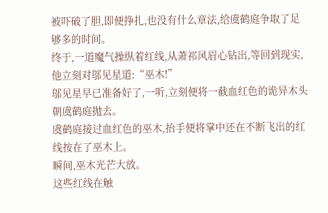被吓破了胆,即便挣扎,也没有什么章法,给虞鹤庭争取了足够多的时间。
终于,一道魔气操纵着红线,从萧祁风眉心钻出,等回到现实,他立刻对邬见星道:“巫木!”
邬见星早已准备好了,一听,立刻便将一截血红色的诡异木头朝虞鹤庭抛去。
虞鹤庭接过血红色的巫木,抬手便将掌中还在不断飞出的红线按在了巫木上。
瞬间,巫木光芒大放。
这些红线在触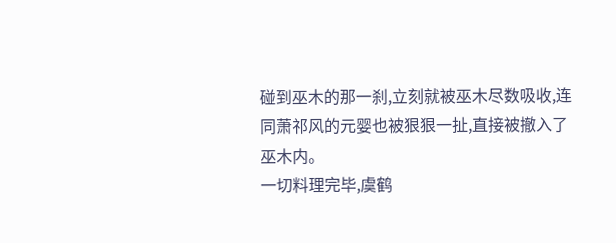碰到巫木的那一刹,立刻就被巫木尽数吸收,连同萧祁风的元婴也被狠狠一扯,直接被撤入了巫木内。
一切料理完毕,虞鹤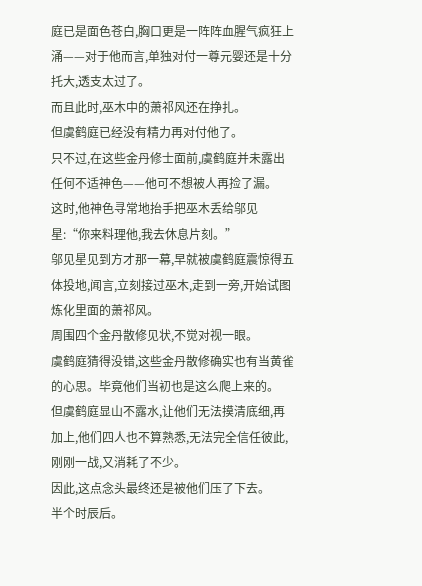庭已是面色苍白,胸口更是一阵阵血腥气疯狂上涌——对于他而言,单独对付一尊元婴还是十分托大,透支太过了。
而且此时,巫木中的萧祁风还在挣扎。
但虞鹤庭已经没有精力再对付他了。
只不过,在这些金丹修士面前,虞鹤庭并未露出任何不适神色——他可不想被人再捡了漏。
这时,他神色寻常地抬手把巫木丢给邬见星:“你来料理他,我去休息片刻。”
邬见星见到方才那一幕,早就被虞鹤庭震惊得五体投地,闻言,立刻接过巫木,走到一旁,开始试图炼化里面的萧祁风。
周围四个金丹散修见状,不觉对视一眼。
虞鹤庭猜得没错,这些金丹散修确实也有当黄雀的心思。毕竟他们当初也是这么爬上来的。
但虞鹤庭显山不露水,让他们无法摸清底细,再加上,他们四人也不算熟悉,无法完全信任彼此,刚刚一战,又消耗了不少。
因此,这点念头最终还是被他们压了下去。
半个时辰后。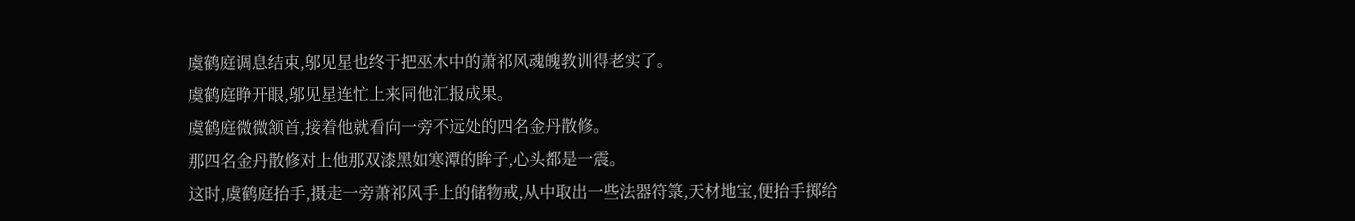虞鹤庭调息结束,邬见星也终于把巫木中的萧祁风魂魄教训得老实了。
虞鹤庭睁开眼,邬见星连忙上来同他汇报成果。
虞鹤庭微微颔首,接着他就看向一旁不远处的四名金丹散修。
那四名金丹散修对上他那双漆黑如寒潭的眸子,心头都是一震。
这时,虞鹤庭抬手,摄走一旁萧祁风手上的储物戒,从中取出一些法器符箓,天材地宝,便抬手掷给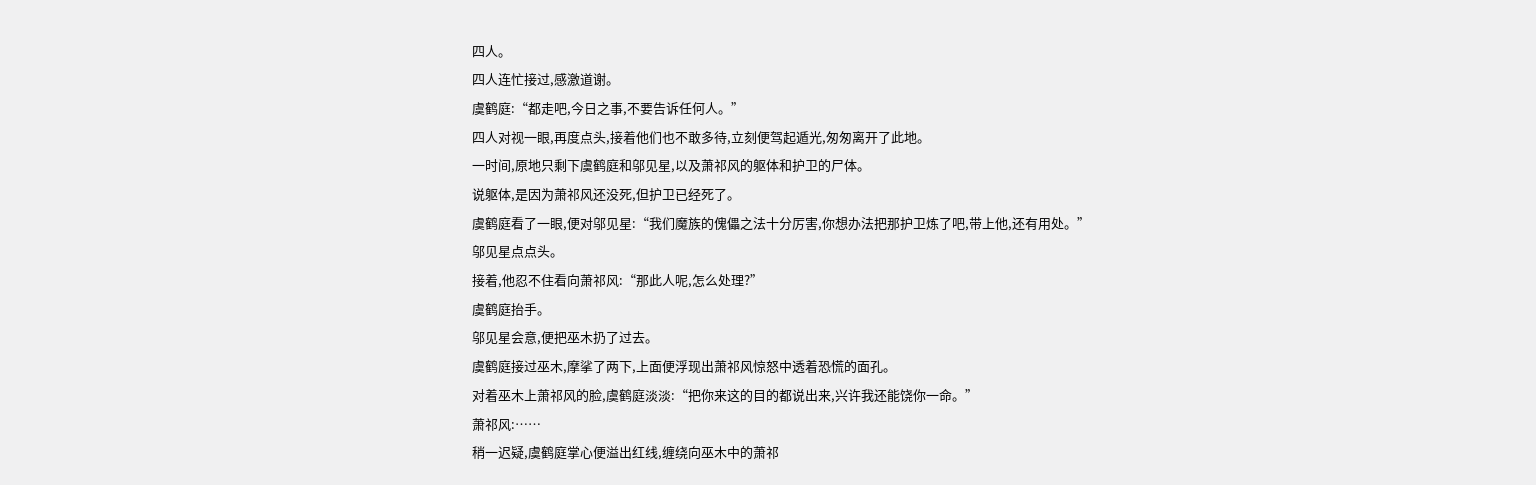四人。
四人连忙接过,感激道谢。
虞鹤庭:“都走吧,今日之事,不要告诉任何人。”
四人对视一眼,再度点头,接着他们也不敢多待,立刻便驾起遁光,匆匆离开了此地。
一时间,原地只剩下虞鹤庭和邬见星,以及萧祁风的躯体和护卫的尸体。
说躯体,是因为萧祁风还没死,但护卫已经死了。
虞鹤庭看了一眼,便对邬见星:“我们魔族的傀儡之法十分厉害,你想办法把那护卫炼了吧,带上他,还有用处。”
邬见星点点头。
接着,他忍不住看向萧祁风:“那此人呢,怎么处理?”
虞鹤庭抬手。
邬见星会意,便把巫木扔了过去。
虞鹤庭接过巫木,摩挲了两下,上面便浮现出萧祁风惊怒中透着恐慌的面孔。
对着巫木上萧祁风的脸,虞鹤庭淡淡:“把你来这的目的都说出来,兴许我还能饶你一命。”
萧祁风:……
稍一迟疑,虞鹤庭掌心便溢出红线,缠绕向巫木中的萧祁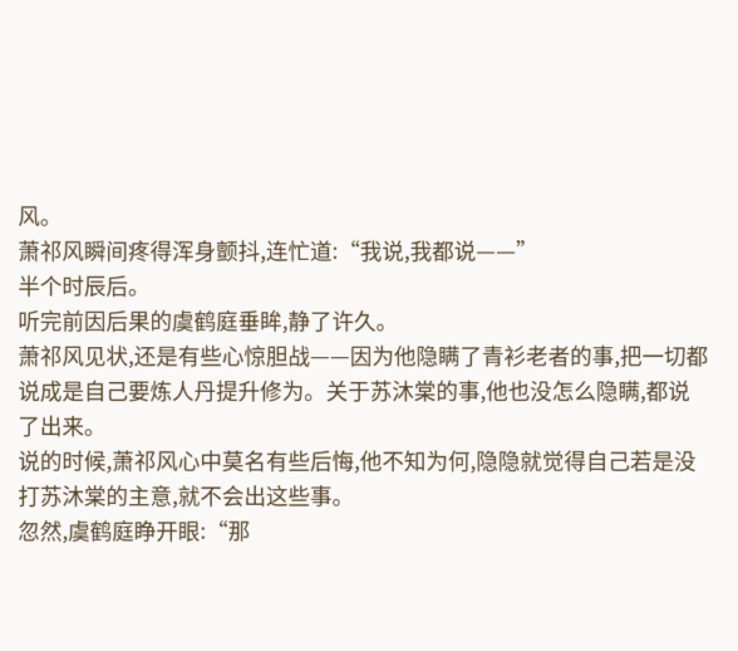风。
萧祁风瞬间疼得浑身颤抖,连忙道:“我说,我都说——”
半个时辰后。
听完前因后果的虞鹤庭垂眸,静了许久。
萧祁风见状,还是有些心惊胆战——因为他隐瞒了青衫老者的事,把一切都说成是自己要炼人丹提升修为。关于苏沐棠的事,他也没怎么隐瞒,都说了出来。
说的时候,萧祁风心中莫名有些后悔,他不知为何,隐隐就觉得自己若是没打苏沐棠的主意,就不会出这些事。
忽然,虞鹤庭睁开眼:“那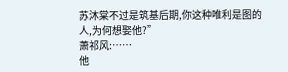苏沐棠不过是筑基后期,你这种唯利是图的人,为何想娶他?”
萧祁风:……
他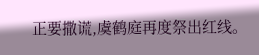正要撒谎,虞鹤庭再度祭出红线。